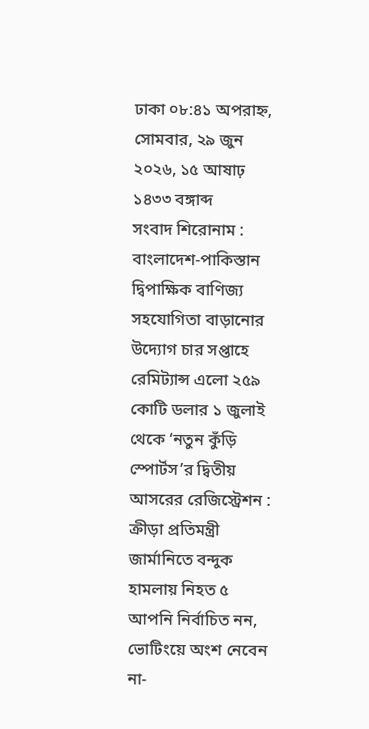ঢাকা ০৮:৪১ অপরাহ্ন, সোমবার, ২৯ জুন ২০২৬, ১৫ আষাঢ় ১৪৩৩ বঙ্গাব্দ
সংবাদ শিরোনাম :
বাংলাদেশ-পাকিস্তান দ্বিপাক্ষিক বাণিজ্য সহযোগিতা বাড়ানোর উদ্যোগ চার সপ্তাহে রেমিট্যান্স এলো ২৫৯ কোটি ডলার ১ জুলাই থেকে ‘নতুন কুঁড়ি স্পোর্টস’র দ্বিতীয় আসরের রেজিস্ট্রেশন : ক্রীড়া প্রতিমন্ত্রী জার্মানিতে বন্দুক হামলায় নিহত ৫ আপনি নির্বাচিত নন, ভোটিংয়ে অংশ নেবেন না-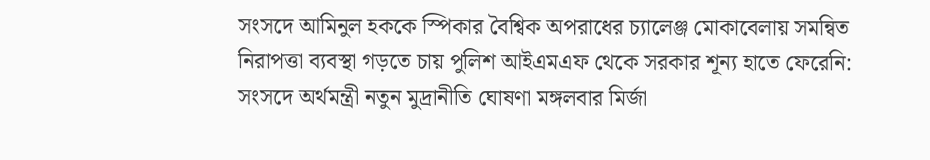সংসদে আমিনুল হককে স্পিকার বৈশ্বিক অপরাধের চ্যালেঞ্জ মোকাবেলায় সমন্বিত নিরাপত্তা ব্যবস্থা গড়তে চায় পুলিশ আইএমএফ থেকে সরকার শূন্য হাতে ফেরেনি: সংসদে অর্থমন্ত্রী নতুন মুদ্রানীতি ঘোষণা মঙ্গলবার মির্জা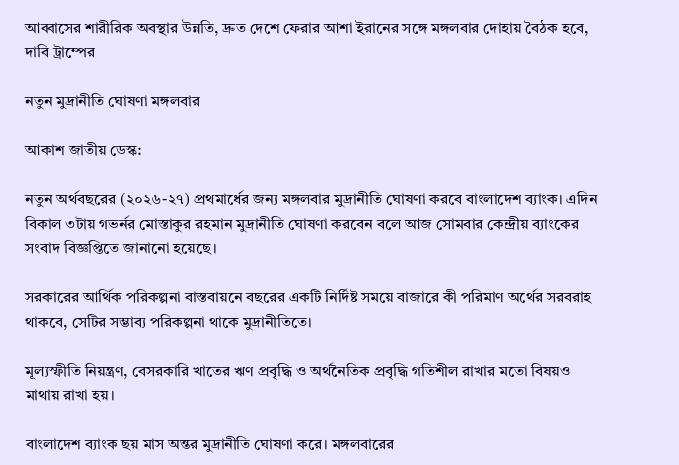আব্বাসের শারীরিক অবস্থার উন্নতি, দ্রুত দেশে ফেরার আশা ইরানের সঙ্গে মঙ্গলবার দোহায় বৈঠক হবে, দাবি ট্রাম্পের

নতুন মুদ্রানীতি ঘোষণা মঙ্গলবার

আকাশ জাতীয় ডেস্ক:

নতুন অর্থবছরের (২০২৬-২৭) প্রথমার্ধের জন্য মঙ্গলবার মুদ্রানীতি ঘোষণা করবে বাংলাদেশ ব্যাংক। এদিন বিকাল ৩টায় গভর্নর মোস্তাকুর রহমান মুদ্রানীতি ঘোষণা করবেন বলে আজ সোমবার কেন্দ্রীয় ব্যাংকের সংবাদ বিজ্ঞপ্তিতে জানানো হয়েছে।

সরকারের আর্থিক পরিকল্পনা বাস্তবায়নে বছরের একটি নির্দিষ্ট সময়ে বাজারে কী পরিমাণ অর্থের সরবরাহ থাকবে, সেটির সম্ভাব্য পরিকল্পনা থাকে মুদ্রানীতিতে।

মূল্যস্ফীতি নিয়ন্ত্রণ, বেসরকারি খাতের ঋণ প্রবৃদ্ধি ও অর্থনৈতিক প্রবৃদ্ধি গতিশীল রাখার মতো বিষয়ও মাথায় রাখা হয়।

বাংলাদেশ ব্যাংক ছয় মাস অন্তর মুদ্রানীতি ঘোষণা করে। মঙ্গলবারের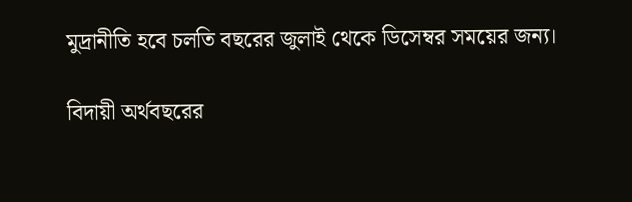মুদ্রানীতি হবে চলতি বছরের জুলাই থেকে ডিসেম্বর সময়ের জন্য।

বিদায়ী অর্থবছরের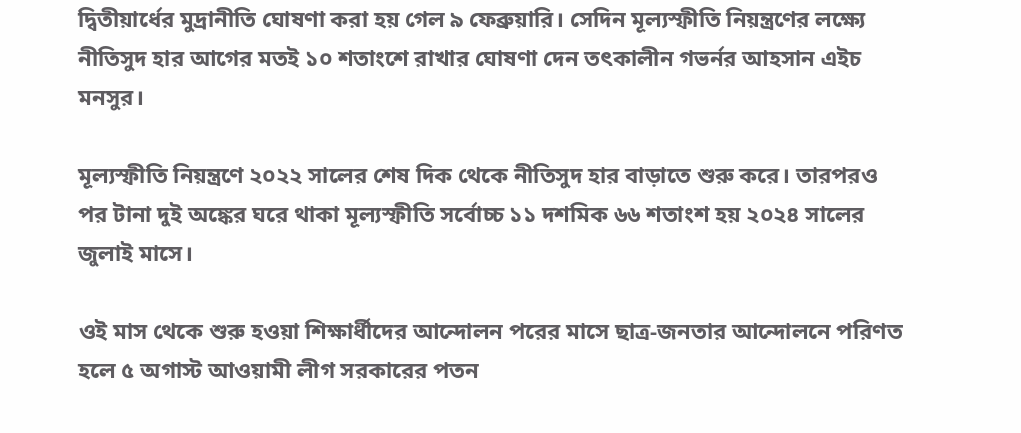দ্বিতীয়ার্ধের মুদ্রানীতি ঘোষণা করা হয় গেল ৯ ফেব্রুয়ারি। সেদিন মূল্যস্ফীতি নিয়ন্ত্রণের লক্ষ্যে নীতিসুদ হার আগের মতই ১০ শতাংশে রাখার ঘোষণা দেন তৎকালীন গভর্নর আহসান এইচ মনসুর।

মূল্যস্ফীতি নিয়ন্ত্রণে ২০২২ সালের শেষ দিক থেকে নীতিসুদ হার বাড়াতে শুরু করে। তারপরও পর টানা দুই অঙ্কের ঘরে থাকা মূল্যস্ফীতি সর্বোচ্চ ১১ দশমিক ৬৬ শতাংশ হয় ২০২৪ সালের জুলাই মাসে।

ওই মাস থেকে শুরু হওয়া শিক্ষার্ধীদের আন্দোলন পরের মাসে ছাত্র-জনতার আন্দোলনে পরিণত হলে ৫ অগাস্ট আওয়ামী লীগ সরকারের পতন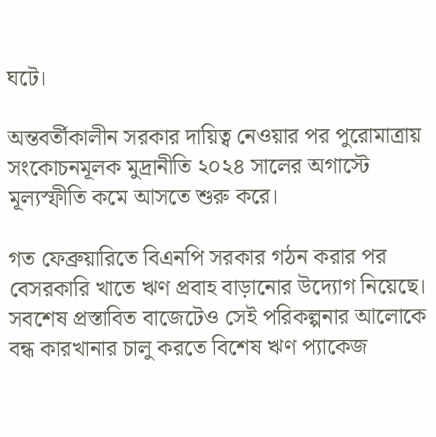ঘটে।

অন্তবর্তীকালীন সরকার দায়িত্ব নেওয়ার পর পুরোমাত্রায় সংকোচনমূলক মুদ্রানীতি ২০২৪ সালের অগাস্টে মূল্যস্ফীতি কমে আসতে শুরু করে।

গত ফেব্রুয়ারিতে বিএনপি সরকার গঠন করার পর বেসরকারি খাতে ঋণ প্রবাহ বাড়ানোর উদ্যোগ নিয়েছে। সবশেষ প্রস্তাবিত বাজেটেও সেই পরিকল্পনার আলোকে বন্ধ কারখানার চালু করতে বিশেষ ঋণ প্যাকেজ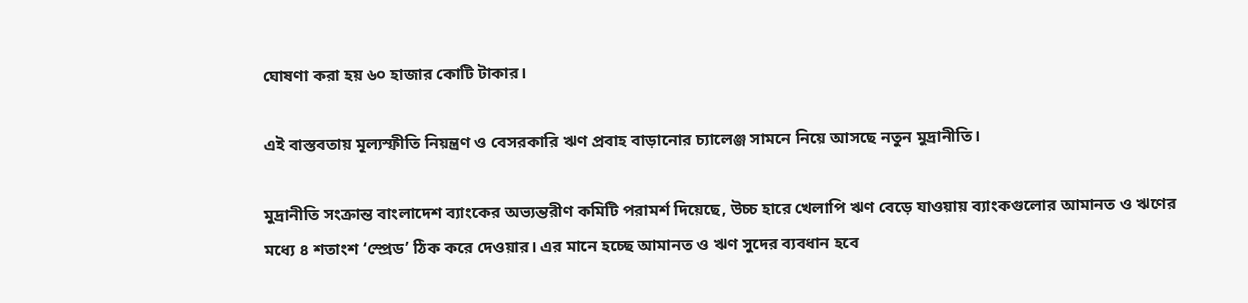ঘোষণা করা হয় ৬০ হাজার কোটি টাকার।

এই বাস্তবতায় মূল্যস্ফীতি নিয়ন্ত্রণ ও বেসরকারি ঋণ প্রবাহ বাড়ানোর চ্যালেঞ্জ সামনে নিয়ে আসছে নতুন মুদ্রানীতি।

মুদ্রানীতি সংক্রান্ত বাংলাদেশ ব্যাংকের অভ্যন্তরীণ কমিটি পরামর্শ দিয়েছে, উচ্চ হারে খেলাপি ঋণ বেড়ে যাওয়ায় ব্যাংকগুলোর আমানত ও ঋণের মধ্যে ৪ শতাংশ ‘স্প্রেড’ ঠিক করে দেওয়ার। এর মানে হচ্ছে আমানত ও ঋণ সুদের ব্যবধান হবে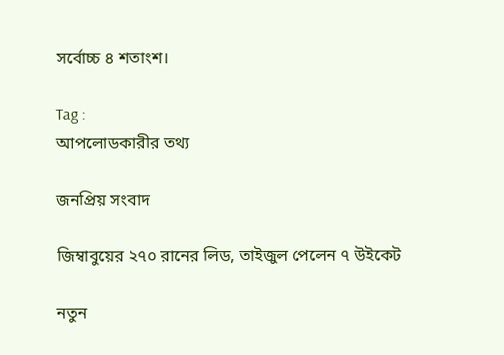সর্বোচ্চ ৪ শতাংশ।

Tag :
আপলোডকারীর তথ্য

জনপ্রিয় সংবাদ

জিম্বাবুয়ের ২৭০ রানের লিড, তাইজুল পেলেন ৭ উইকেট

নতুন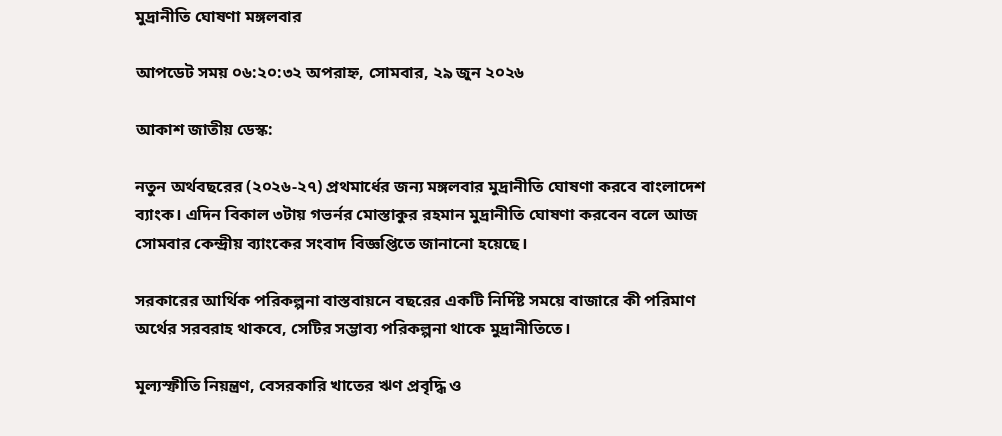মুদ্রানীতি ঘোষণা মঙ্গলবার

আপডেট সময় ০৬:২০:৩২ অপরাহ্ন, সোমবার, ২৯ জুন ২০২৬

আকাশ জাতীয় ডেস্ক:

নতুন অর্থবছরের (২০২৬-২৭) প্রথমার্ধের জন্য মঙ্গলবার মুদ্রানীতি ঘোষণা করবে বাংলাদেশ ব্যাংক। এদিন বিকাল ৩টায় গভর্নর মোস্তাকুর রহমান মুদ্রানীতি ঘোষণা করবেন বলে আজ সোমবার কেন্দ্রীয় ব্যাংকের সংবাদ বিজ্ঞপ্তিতে জানানো হয়েছে।

সরকারের আর্থিক পরিকল্পনা বাস্তবায়নে বছরের একটি নির্দিষ্ট সময়ে বাজারে কী পরিমাণ অর্থের সরবরাহ থাকবে, সেটির সম্ভাব্য পরিকল্পনা থাকে মুদ্রানীতিতে।

মূল্যস্ফীতি নিয়ন্ত্রণ, বেসরকারি খাতের ঋণ প্রবৃদ্ধি ও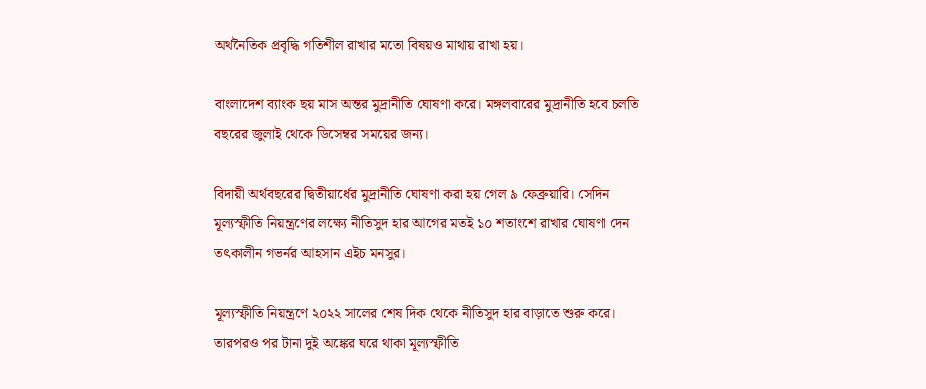অর্থনৈতিক প্রবৃদ্ধি গতিশীল রাখার মতো বিষয়ও মাথায় রাখা হয়।

বাংলাদেশ ব্যাংক ছয় মাস অন্তর মুদ্রানীতি ঘোষণা করে। মঙ্গলবারের মুদ্রানীতি হবে চলতি বছরের জুলাই থেকে ডিসেম্বর সময়ের জন্য।

বিদায়ী অর্থবছরের দ্বিতীয়ার্ধের মুদ্রানীতি ঘোষণা করা হয় গেল ৯ ফেব্রুয়ারি। সেদিন মূল্যস্ফীতি নিয়ন্ত্রণের লক্ষ্যে নীতিসুদ হার আগের মতই ১০ শতাংশে রাখার ঘোষণা দেন তৎকালীন গভর্নর আহসান এইচ মনসুর।

মূল্যস্ফীতি নিয়ন্ত্রণে ২০২২ সালের শেষ দিক থেকে নীতিসুদ হার বাড়াতে শুরু করে। তারপরও পর টানা দুই অঙ্কের ঘরে থাকা মূল্যস্ফীতি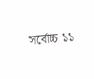সর্বোচ্চ ১১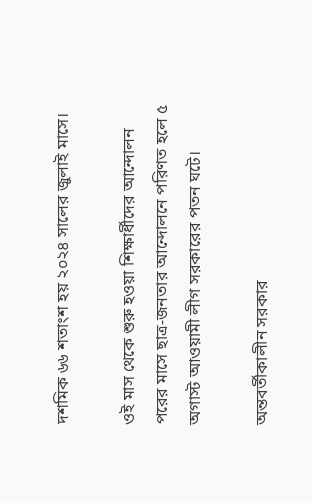দশমিক ৬৬ শতাংশ হয় ২০২৪ সালের জুলাই মাসে।

ওই মাস থেকে শুরু হওয়া শিক্ষার্ধীদের আন্দোলন পরের মাসে ছাত্র-জনতার আন্দোলনে পরিণত হলে ৫ অগাস্ট আওয়ামী লীগ সরকারের পতন ঘটে।

অন্তবর্তীকালীন সরকার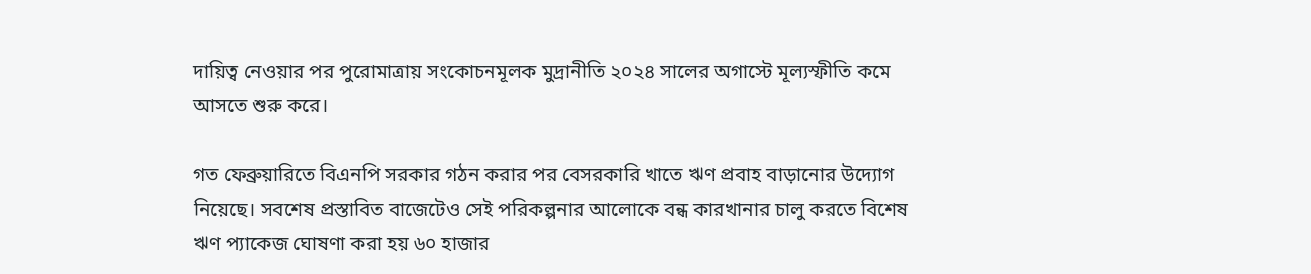দায়িত্ব নেওয়ার পর পুরোমাত্রায় সংকোচনমূলক মুদ্রানীতি ২০২৪ সালের অগাস্টে মূল্যস্ফীতি কমে আসতে শুরু করে।

গত ফেব্রুয়ারিতে বিএনপি সরকার গঠন করার পর বেসরকারি খাতে ঋণ প্রবাহ বাড়ানোর উদ্যোগ নিয়েছে। সবশেষ প্রস্তাবিত বাজেটেও সেই পরিকল্পনার আলোকে বন্ধ কারখানার চালু করতে বিশেষ ঋণ প্যাকেজ ঘোষণা করা হয় ৬০ হাজার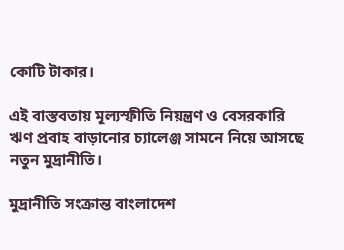কোটি টাকার।

এই বাস্তবতায় মূল্যস্ফীতি নিয়ন্ত্রণ ও বেসরকারি ঋণ প্রবাহ বাড়ানোর চ্যালেঞ্জ সামনে নিয়ে আসছে নতুন মুদ্রানীতি।

মুদ্রানীতি সংক্রান্ত বাংলাদেশ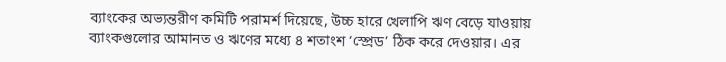ব্যাংকের অভ্যন্তরীণ কমিটি পরামর্শ দিয়েছে, উচ্চ হারে খেলাপি ঋণ বেড়ে যাওয়ায় ব্যাংকগুলোর আমানত ও ঋণের মধ্যে ৪ শতাংশ ‘স্প্রেড’ ঠিক করে দেওয়ার। এর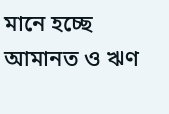মানে হচ্ছে আমানত ও ঋণ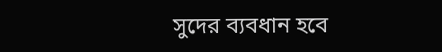সুদের ব্যবধান হবে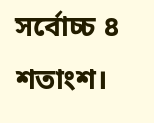সর্বোচ্চ ৪ শতাংশ।